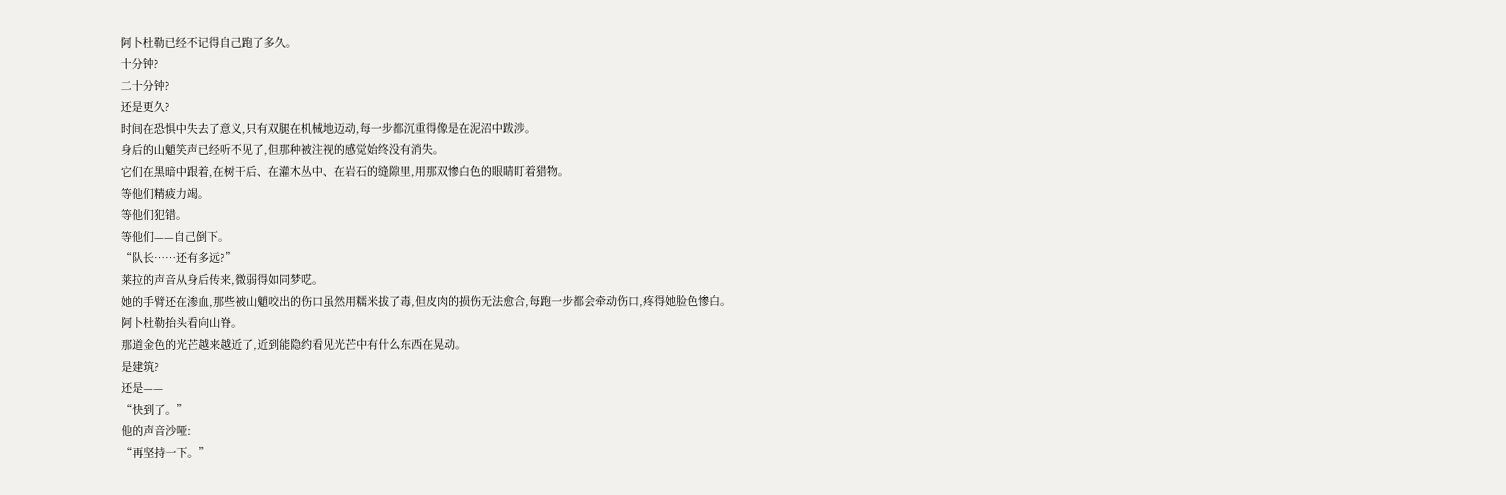阿卜杜勒已经不记得自己跑了多久。
十分钟?
二十分钟?
还是更久?
时间在恐惧中失去了意义,只有双腿在机械地迈动,每一步都沉重得像是在泥沼中跋涉。
身后的山魈笑声已经听不见了,但那种被注视的感觉始终没有消失。
它们在黑暗中跟着,在树干后、在灌木丛中、在岩石的缝隙里,用那双惨白色的眼睛盯着猎物。
等他们精疲力竭。
等他们犯错。
等他们——自己倒下。
“队长……还有多远?”
莱拉的声音从身后传来,微弱得如同梦呓。
她的手臂还在渗血,那些被山魈咬出的伤口虽然用糯米拔了毒,但皮肉的损伤无法愈合,每跑一步都会牵动伤口,疼得她脸色惨白。
阿卜杜勒抬头看向山脊。
那道金色的光芒越来越近了,近到能隐约看见光芒中有什么东西在晃动。
是建筑?
还是——
“快到了。”
他的声音沙哑:
“再坚持一下。”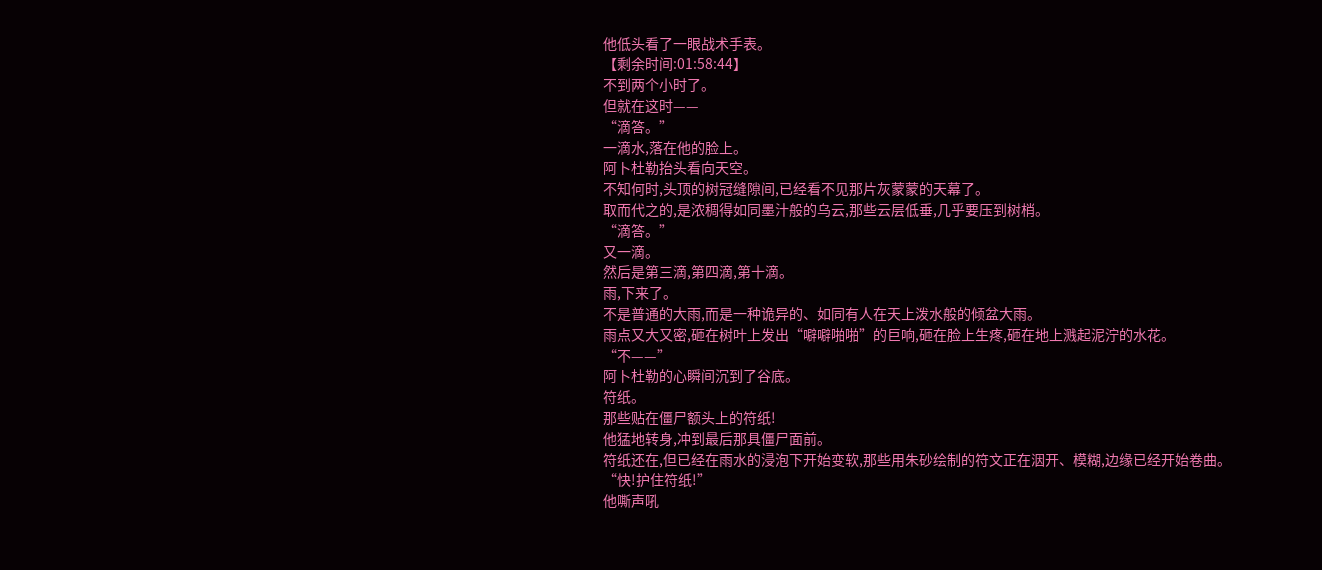他低头看了一眼战术手表。
【剩余时间:01:58:44】
不到两个小时了。
但就在这时——
“滴答。”
一滴水,落在他的脸上。
阿卜杜勒抬头看向天空。
不知何时,头顶的树冠缝隙间,已经看不见那片灰蒙蒙的天幕了。
取而代之的,是浓稠得如同墨汁般的乌云,那些云层低垂,几乎要压到树梢。
“滴答。”
又一滴。
然后是第三滴,第四滴,第十滴。
雨,下来了。
不是普通的大雨,而是一种诡异的、如同有人在天上泼水般的倾盆大雨。
雨点又大又密,砸在树叶上发出“噼噼啪啪”的巨响,砸在脸上生疼,砸在地上溅起泥泞的水花。
“不——”
阿卜杜勒的心瞬间沉到了谷底。
符纸。
那些贴在僵尸额头上的符纸!
他猛地转身,冲到最后那具僵尸面前。
符纸还在,但已经在雨水的浸泡下开始变软,那些用朱砂绘制的符文正在洇开、模糊,边缘已经开始卷曲。
“快!护住符纸!”
他嘶声吼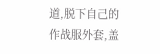道,脱下自己的作战服外套,盖